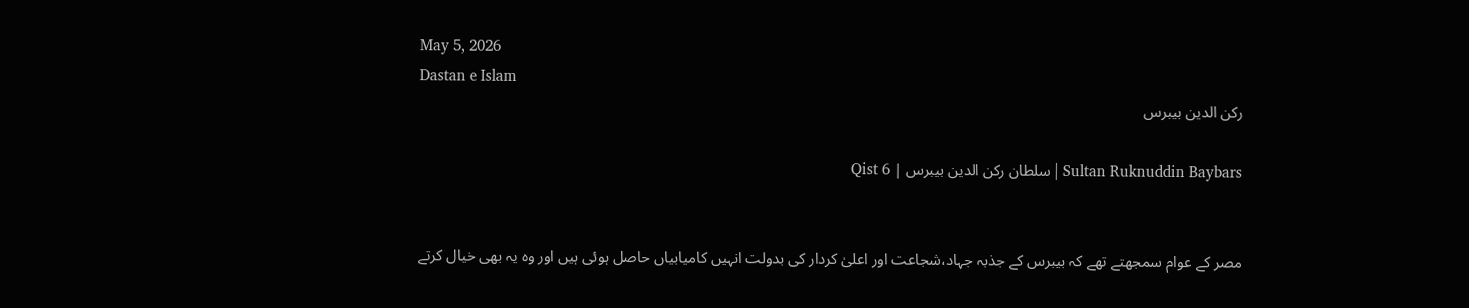May 5, 2026
Dastan e Islam
رکن الدین بیبرس

Sultan Ruknuddin Baybars | سلطان رکن الدین بیبرس | Qist 6


مصر کے عوام سمجھتے تھے کہ بیبرس کے جذبہ جہاد،شجاعت اور اعلیٰ کردار کی بدولت انہیں کامیابیاں حاصل ہوئی ہیں اور وہ یہ بھی خیال کرتے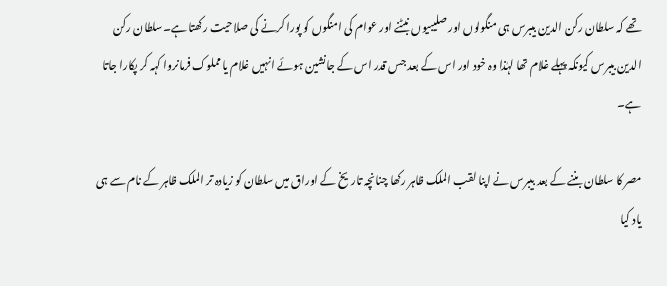تھے کہ سلطان رکن الدین بیبرس ہی منگولوں اور صلیبیوں نبٹنے اور عوام کی امنگوں کو پورا کرنے کی صلاحیت رکھتا ہے۔سلطان رکن الدین بیبرس کیونکہ پہلے غلام تھا لہٰذا وہ خود اور اس کے بعد جس قدر اس کے جانشین ہوئے انہیں غلام یا مملوک فرمانروا کہہ کر پکارا جاتا ہے۔

مصر کا سلطان بننے کے بعد بیبرس نے اپنا لقب الملک ظاہر رکھا چنانچہ تاریخ کے اوراق میں سلطان کو زیادہ تر الملک ظاہر کے نام سے ہی یاد کیا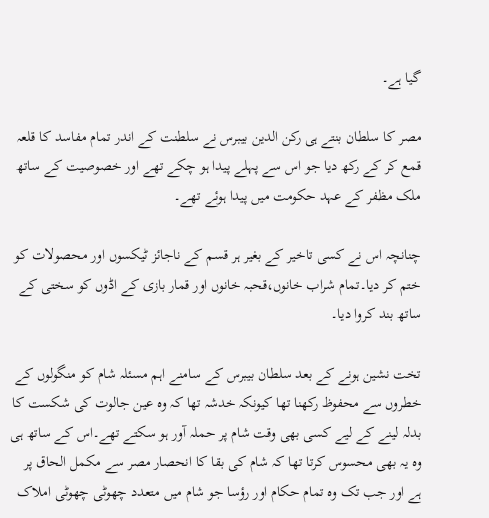گیا ہے۔

مصر کا سلطان بنتے ہی رکن الدین بیبرس نے سلطنت کے اندر تمام مفاسد کا قلعہ قمع کر کے رکھ دیا جو اس سے پہلے پیدا ہو چکے تھے اور خصوصیت کے ساتھ ملک مظفر کے عہد حکومت میں پیدا ہوئے تھے۔

چنانچہ اس نے کسی تاخیر کے بغیر ہر قسم کے ناجائز ٹیکسوں اور محصولات کو ختم کر دیا۔تمام شراب خانوں،قحبہ خانوں اور قمار بازی کے اڈوں کو سختی کے ساتھ بند کروا دیا۔

تخت نشین ہونے کے بعد سلطان بیبرس کے سامنے اہم مسئلہ شام کو منگولوں کے خطروں سے محفوظ رکھنا تھا کیونکہ خدشہ تھا کہ وہ عین جالوت کی شکست کا بدلہ لینے کے لیے کسی بھی وقت شام پر حملہ آور ہو سکتے تھے۔اس کے ساتھ ہی وہ یہ بھی محسوس کرتا تھا کہ شام کی بقا کا انحصار مصر سے مکمل الحاق پر ہے اور جب تک وہ تمام حکام اور رؤسا جو شام میں متعدد چھوٹی چھوٹی املاک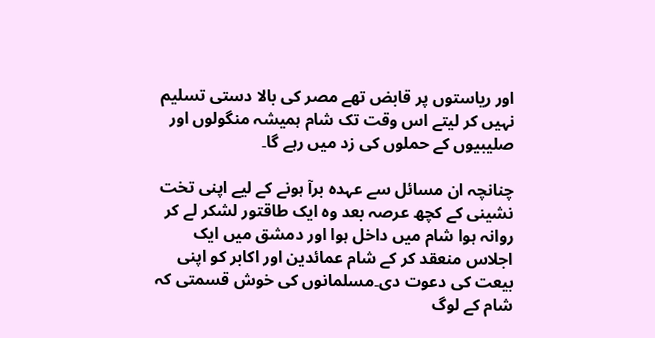اور ریاستوں پر قابض تھے مصر کی بالا دستی تسلیم نہیں کر لیتے اس وقت تک شام ہمیشہ منگولوں اور صلیبیوں کے حملوں کی زد میں رہے گا۔

چنانچہ ان مسائل سے عہدہ برآ ہونے کے لیے اپنی تخت نشینی کے کچھ عرصہ بعد وہ ایک طاقتور لشکر لے کر روانہ ہوا شام میں داخل ہوا اور دمشق میں ایک اجلاس منعقد کر کے شام عمائدین اور اکابر کو اپنی بیعت کی دعوت دی۔مسلمانوں کی خوش قسمتی کہ شام کے لوگ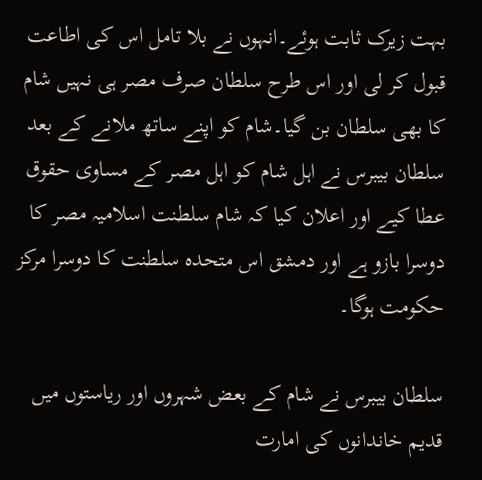بہت زیرک ثابت ہوئے۔انہوں نے بلا تامل اس کی اطاعت قبول کر لی اور اس طرح سلطان صرف مصر ہی نہیں شام کا بھی سلطان بن گیا۔شام کو اپنے ساتھ ملانے کے بعد سلطان بیبرس نے اہل شام کو اہل مصر کے مساوی حقوق عطا کیے اور اعلان کیا کہ شام سلطنت اسلامیہ مصر کا دوسرا بازو ہے اور دمشق اس متحدہ سلطنت کا دوسرا مرکز حکومت ہوگا۔

سلطان بیبرس نے شام کے بعض شہروں اور ریاستوں میں قدیم خاندانوں کی امارت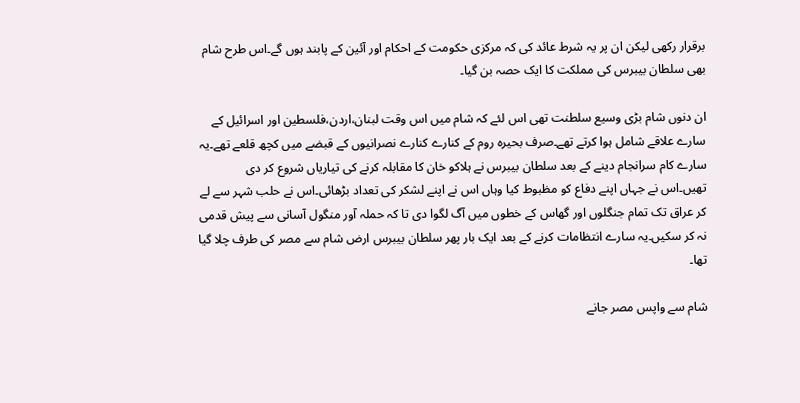برقرار رکھی لیکن ان پر یہ شرط عائد کی کہ مرکزی حکومت کے احکام اور آئین کے پابند ہوں گے۔اس طرح شام بھی سلطان بیبرس کی مملكت کا ایک حصہ بن گیا۔

ان دنوں شام بڑی وسیع سلطنت تھی اس لئے کہ شام میں اس وقت لبنان،اردن،فلسطین اور اسرائیل کے سارے علاقے شامل ہوا کرتے تھے۔صرف بحیرہ روم کے کنارے کنارے نصرانیوں کے قبضے میں کچھ قلعے تھے۔یہ سارے کام سرانجام دینے کے بعد سلطان بیبرس نے ہلاکو خان کا مقابلہ کرنے کی تیاریاں شروع کر دی تھیں۔اس نے جہاں اپنے دفاع کو مظبوط کیا وہاں اس نے اپنے لشکر کی تعداد بڑھائی۔اس نے حلب شہر سے لے کر عراق تک تمام جنگلوں اور گھاس کے خطوں میں آگ لگوا دی تا کہ حملہ آور منگول آسانی سے پیش قدمی نہ کر سکیں۔یہ سارے انتظامات کرنے کے بعد ایک بار پھر سلطان بیبرس ارض شام سے مصر کی طرف چلا گیا تھا۔

شام سے واپس مصر جانے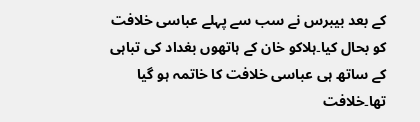کے بعد بیبرس نے سب سے پہلے عباسی خلافت کو بحال کیا۔ہلاکو خان کے ہاتھوں بغداد کی تباہی کے ساتھ ہی عباسی خلافت کا خاتمہ ہو گیا تھا۔خلافت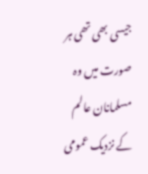جیسی بھی تھی ہر صورت میں وہ مسلمانان عالم کے نزدیک عمومی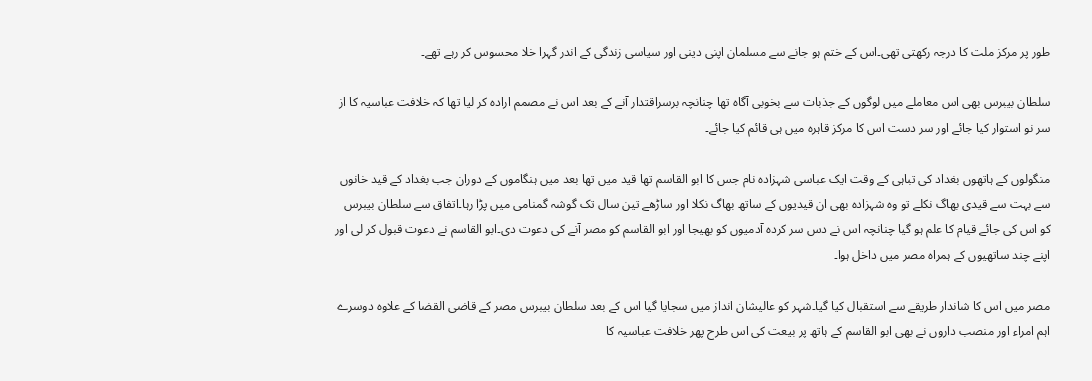طور پر مرکز ملت کا درجہ رکھتی تھی۔اس کے ختم ہو جانے سے مسلمان اپنی دینی اور سیاسی زندگی کے اندر گہرا خلا محسوس کر رہے تھے۔

سلطان بیبرس بھی اس معاملے میں لوگوں کے جذبات سے بخوبی آگاہ تھا چنانچہ برسراقتدار آنے کے بعد اس نے مصمم ارادہ کر لیا تھا کہ خلافت عباسیہ کا از سر نو استوار کیا جائے اور سر دست اس کا مرکز قاہرہ میں ہی قائم کیا جائے۔

منگولوں کے ہاتھوں بغداد کی تباہی کے وقت ایک عباسی شہزادہ نام جس کا ابو القاسم تھا قید میں تھا بعد میں ہنگاموں کے دوران جب بغداد کے قید خانوں سے بہت سے قیدی بھاگ نکلے تو وہ شہزادہ بھی ان قیدیوں کے ساتھ بھاگ نکلا اور ساڑھے تین سال تک گوشہ گمنامی میں پڑا رہا۔اتفاق سے سلطان بیبرس کو اس کی جائے قیام کا علم ہو گیا چنانچہ اس نے دس سر کردہ آدمیوں کو بھیجا اور ابو القاسم کو مصر آنے کی دعوت دی۔ابو القاسم نے دعوت قبول کر لی اور اپنے چند ساتھیوں کے ہمراہ مصر میں داخل ہوا۔

مصر میں اس کا شاندار طریقے سے استقبال کیا گیا۔شہر کو عالیشان انداز میں سجایا گیا اس کے بعد سلطان بیبرس مصر کے قاضی القضا کے علاوہ دوسرے اہم امراء اور منصب داروں نے بھی ابو القاسم کے ہاتھ پر بیعت کی اس طرح پھر خلافت عباسیہ کا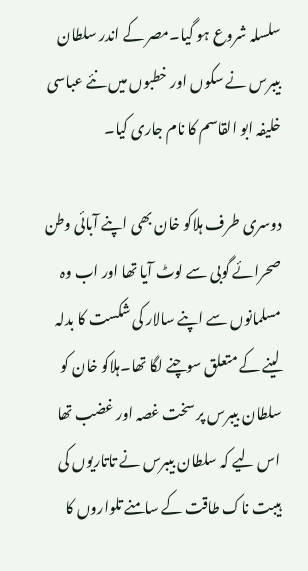سلسلہ شروع ہو گیا۔مصر کے اندر سلطان بیبرس نے سکوں اور خطبوں میں نئے عباسی خلیفہ ابو القاسم کا نام جاری کیا۔

دوسری طرف ہلاکو خان بھی اپنے آبائی وطن صحرائے گوبی سے لوٹ آیا تھا اور اب وہ مسلمانوں سے اپنے سالار کی شکست کا بدلہ لینے کے متعلق سوچنے لگا تھا۔ہلاکو خان کو سلطان بیبرس پر سخت غصہ اور غضب تھا اس لیے کہ سلطان بیبرس نے تاتاریوں کی ہیبت ناک طاقت کے سامنے تلواروں کا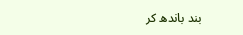بند باندھ کر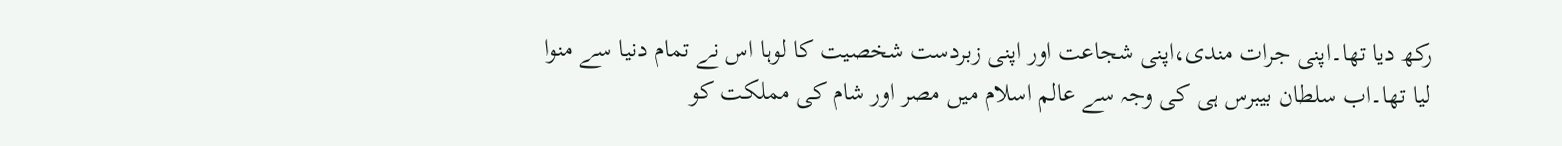رکھ دیا تھا۔اپنی جرات مندی،اپنی شجاعت اور اپنی زبردست شخصیت کا لوہا اس نے تمام دنیا سے منوا لیا تھا۔اب سلطان بیبرس ہی کی وجہ سے عالم اسلام میں مصر اور شام کی مملكت کو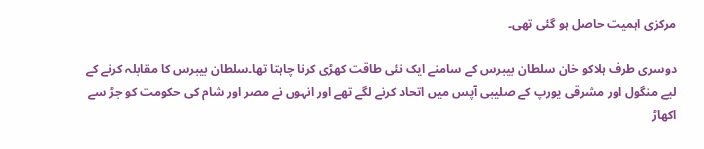مركزی اہمیت حاصل ہو گئی تھی۔

دوسری طرف ہلاکو خان سلطان بیبرس کے سامنے ایک نئی طاقت کھڑی کرنا چاہتا تھا۔سلطان بیبرس کا مقابلہ کرنے کے لیے منگول اور مشرقی یورپ کے صلیبی آپس میں اتحاد کرنے لگے تھے اور انہوں نے مصر اور شام کی حکومت کو جڑ سے اکھاڑ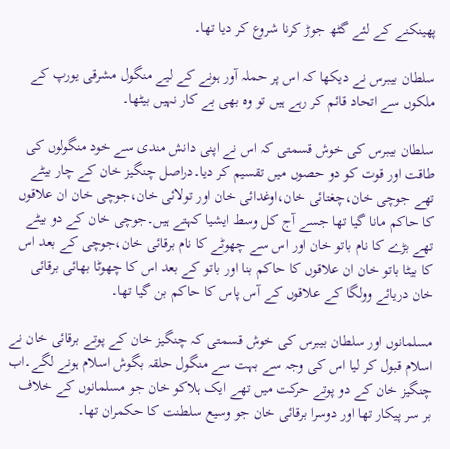پھینکنے کے لئے گٹھ جوڑ کرنا شروع کر دیا تھا۔

سلطان بیبرس نے دیکھا کہ اس پر حملہ آور ہونے کے لیے منگول مشرقی یورپ کے ملکوں سے اتحاد قائم کر رہے ہیں تو وہ بھی بے کار نہیں بیٹھا۔

سلطان بیبرس کی خوش قسمتی کہ اس نے اپنی دانش مندی سے خود منگولوں کی طاقت اور قوت کو دو حصوں میں تقسیم کر دیا۔دراصل چنگیز خان کے چار بیٹے تھے جوچی خان،چغتائی خان،اوغدائی خان اور تولائی خان،جوچی خان ان علاقوں کا حاكم مانا گیا تھا جسے آج کل وسط ایشیا کہتے ہیں۔جوچی خان کے دو بیٹے تھے بڑے کا نام باتو خان اور اس سے چھوٹے کا نام برقائی خان،جوچی کے بعد اس کا بیٹا باتو خان ان علاقوں کا حاكم بنا اور باتو کے بعد اس کا چھوٹا بھائی برقائی خان دریائے وولگا کے علاقوں کے آس پاس کا حاكم بن گیا تھا۔

مسلمانوں اور سلطان بیبرس کی خوش قسمتی کہ چنگیز خان کے پوتے برقائی خان نے اسلام قبول کر لیا اس کی وجہ سے بہت سے منگول حلقہ بگوش اسلام ہونے لگے۔اب چنگیز خان کے دو پوتے حرکت میں تھے ایک ہلاکو خان جو مسلمانوں کے خلاف بر سر پیکار تھا اور دوسرا برقائی خان جو وسیع سلطنت کا حکمران تھا۔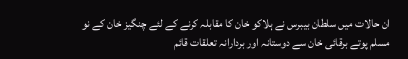ان حالات میں سلطان بیبرس نے ہلاکو خان کا مقابلہ کرنے کے لئے چنگیز خان کے نو مسلم پوتے برقائی خان سے دوستانہ اور بردارانہ تعلقات قائم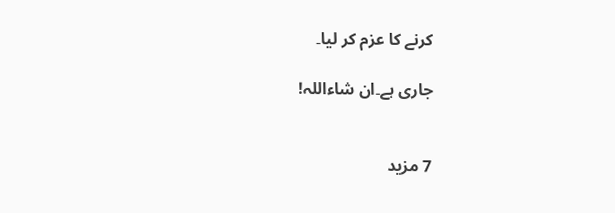کرنے کا عزم کر لیا۔

جاری ہے۔ان شاءاللہ!


7 مزید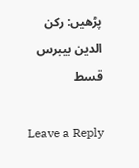پڑھیں: رکن الدین بیبرس قسط

Leave a Reply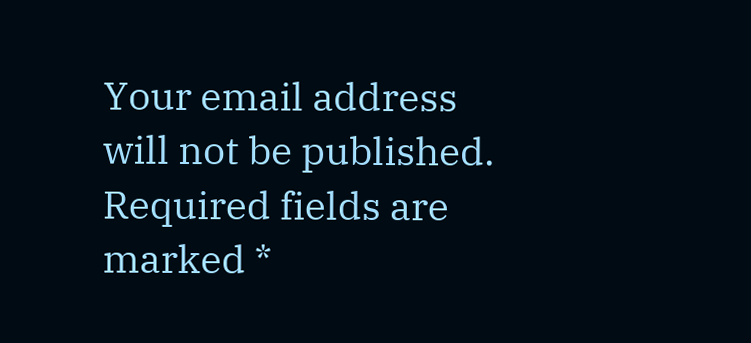Your email address will not be published. Required fields are marked *